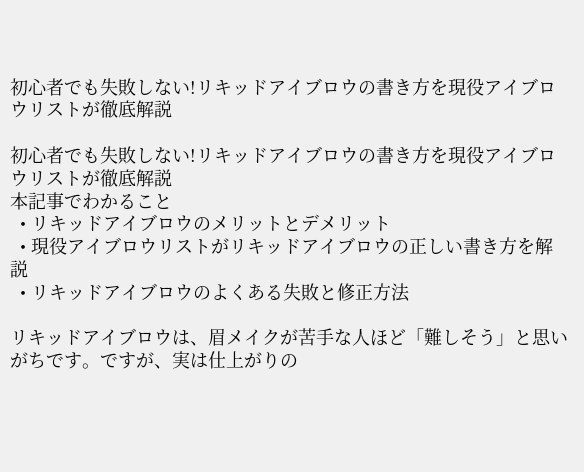初心者でも失敗しない!リキッドアイブロウの書き方を現役アイブロウリストが徹底解説

初心者でも失敗しない!リキッドアイブロウの書き方を現役アイブロウリストが徹底解説
本記事でわかること
  • リキッドアイブロウのメリットとデメリット
  • 現役アイブロウリストがリキッドアイブロウの正しい書き方を解説
  • リキッドアイブロウのよくある失敗と修正方法

リキッドアイブロウは、眉メイクが苦手な人ほど「難しそう」と思いがちです。ですが、実は仕上がりの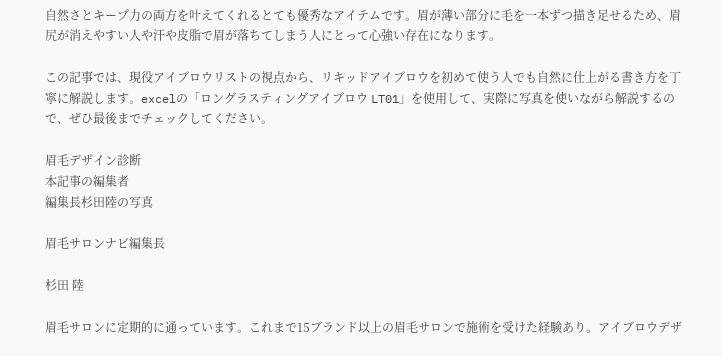自然さとキープ力の両方を叶えてくれるとても優秀なアイテムです。眉が薄い部分に毛を一本ずつ描き足せるため、眉尻が消えやすい人や汗や皮脂で眉が落ちてしまう人にとって心強い存在になります。

この記事では、現役アイブロウリストの視点から、リキッドアイブロウを初めて使う人でも自然に仕上がる書き方を丁寧に解説します。excelの「ロングラスティングアイブロウ LT01」を使用して、実際に写真を使いながら解説するので、ぜひ最後までチェックしてください。

眉毛デザイン診断
本記事の編集者
編集長杉田陸の写真

眉毛サロンナビ編集長

杉田 陸

眉毛サロンに定期的に通っています。これまで15ブランド以上の眉毛サロンで施術を受けた経験あり。アイブロウデザ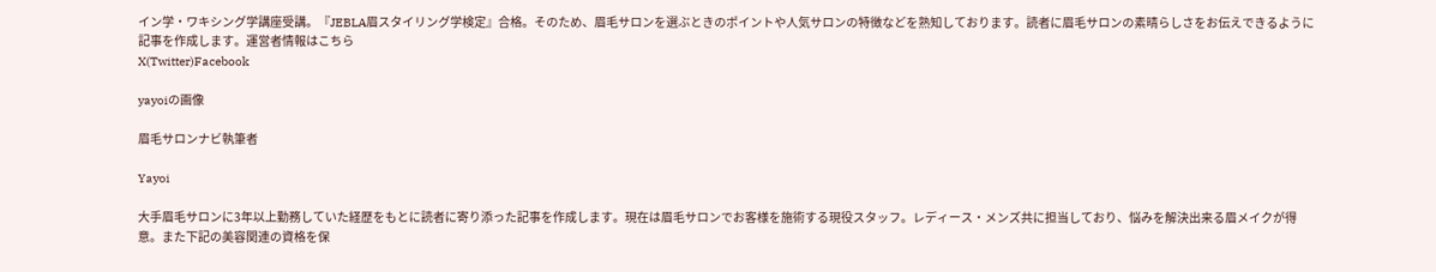イン学・ワキシング学講座受講。『JEBLA眉スタイリング学検定』合格。そのため、眉毛サロンを選ぶときのポイントや人気サロンの特徴などを熟知しております。読者に眉毛サロンの素晴らしさをお伝えできるように記事を作成します。運営者情報はこちら
X(Twitter)Facebook

yayoiの画像

眉毛サロンナビ執筆者

Yayoi

大手眉毛サロンに3年以上勤務していた経歴をもとに読者に寄り添った記事を作成します。現在は眉毛サロンでお客様を施術する現役スタッフ。レディース・メンズ共に担当しており、悩みを解決出来る眉メイクが得意。また下記の美容関連の資格を保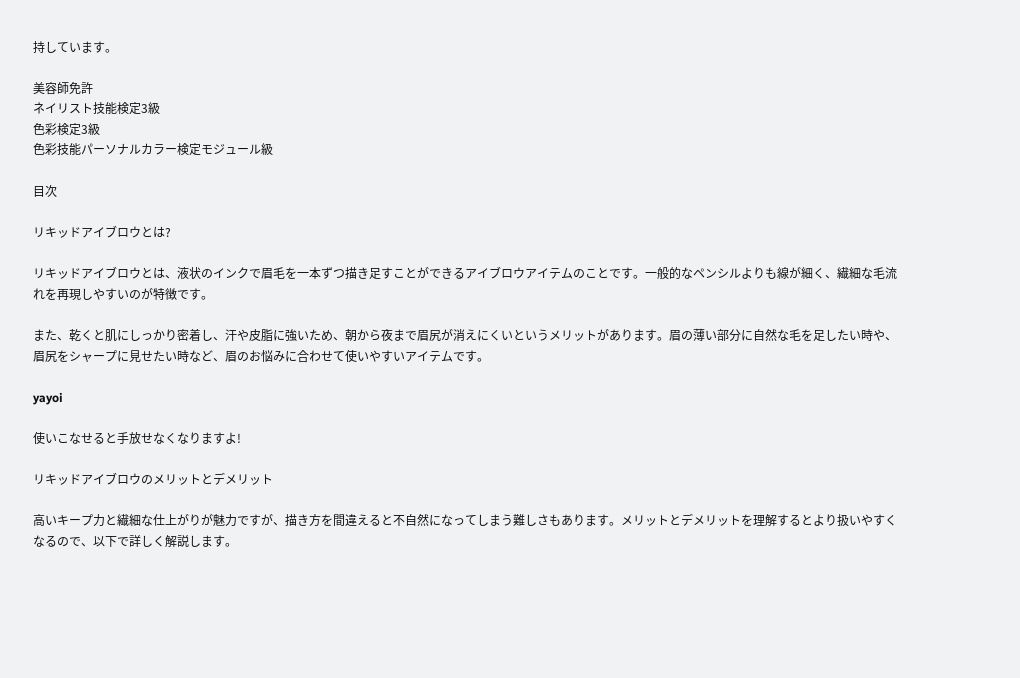持しています。

美容師免許
ネイリスト技能検定3級
色彩検定3級
色彩技能パーソナルカラー検定モジュール級

目次

リキッドアイブロウとは?

リキッドアイブロウとは、液状のインクで眉毛を一本ずつ描き足すことができるアイブロウアイテムのことです。一般的なペンシルよりも線が細く、繊細な毛流れを再現しやすいのが特徴です。

また、乾くと肌にしっかり密着し、汗や皮脂に強いため、朝から夜まで眉尻が消えにくいというメリットがあります。眉の薄い部分に自然な毛を足したい時や、眉尻をシャープに見せたい時など、眉のお悩みに合わせて使いやすいアイテムです。

yayoi

使いこなせると手放せなくなりますよ!

リキッドアイブロウのメリットとデメリット

高いキープ力と繊細な仕上がりが魅力ですが、描き方を間違えると不自然になってしまう難しさもあります。メリットとデメリットを理解するとより扱いやすくなるので、以下で詳しく解説します。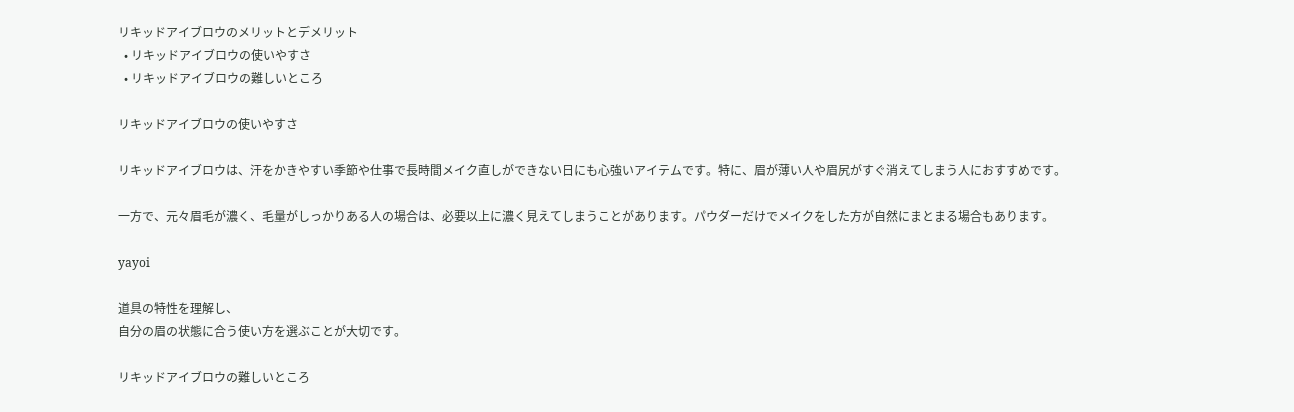リキッドアイブロウのメリットとデメリット
  • リキッドアイブロウの使いやすさ
  • リキッドアイブロウの難しいところ

リキッドアイブロウの使いやすさ

リキッドアイブロウは、汗をかきやすい季節や仕事で長時間メイク直しができない日にも心強いアイテムです。特に、眉が薄い人や眉尻がすぐ消えてしまう人におすすめです。

一方で、元々眉毛が濃く、毛量がしっかりある人の場合は、必要以上に濃く見えてしまうことがあります。パウダーだけでメイクをした方が自然にまとまる場合もあります。

yayoi

道具の特性を理解し、
自分の眉の状態に合う使い方を選ぶことが大切です。

リキッドアイブロウの難しいところ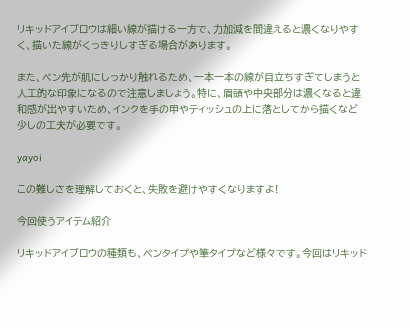リキッドアイブロウは細い線が描ける一方で、力加減を間違えると濃くなりやすく、描いた線がくっきりしすぎる場合があります。

また、ペン先が肌にしっかり触れるため、一本一本の線が目立ちすぎてしまうと人工的な印象になるので注意しましょう。特に、眉頭や中央部分は濃くなると違和感が出やすいため、インクを手の甲やティッシュの上に落としてから描くなど少しの工夫が必要です。

yayoi

この難しさを理解しておくと、失敗を避けやすくなりますよ!

今回使うアイテム紹介

リキッドアイブロウの種類も、ペンタイプや筆タイプなど様々です。今回はリキッド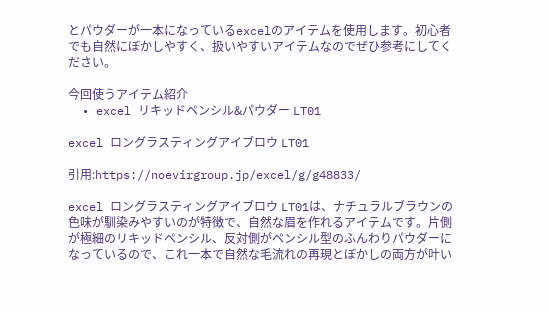とパウダーが一本になっているexcelのアイテムを使用します。初心者でも自然にぼかしやすく、扱いやすいアイテムなのでぜひ参考にしてください。

今回使うアイテム紹介
  • excel リキッドペンシル&パウダー LT01

excel ロングラスティングアイブロウ LT01

引用:https://noevirgroup.jp/excel/g/g48833/

excel ロングラスティングアイブロウ LT01は、ナチュラルブラウンの色味が馴染みやすいのが特徴で、自然な眉を作れるアイテムです。片側が極細のリキッドペンシル、反対側がペンシル型のふんわりパウダーになっているので、これ一本で自然な毛流れの再現とぼかしの両方が叶い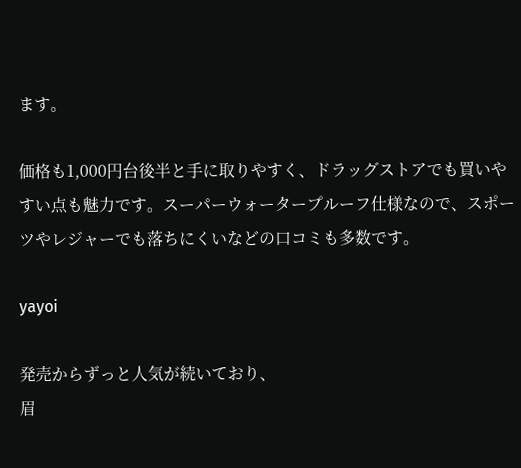ます。

価格も1,000円台後半と手に取りやすく、ドラッグストアでも買いやすい点も魅力です。スーパーウォータープルーフ仕様なので、スポーツやレジャーでも落ちにくいなどの口コミも多数です。

yayoi

発売からずっと人気が続いており、
眉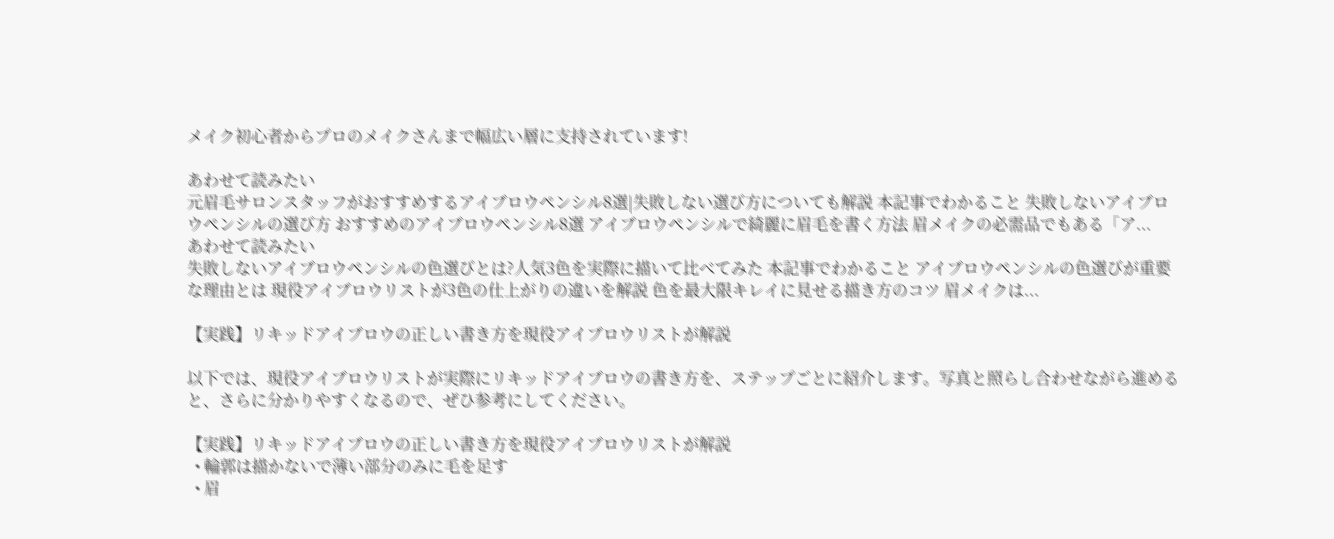メイク初心者からプロのメイクさんまで幅広い層に支持されています!

あわせて読みたい
元眉毛サロンスタッフがおすすめするアイブロウペンシル8選|失敗しない選び方についても解説 本記事でわかること 失敗しないアイブロウペンシルの選び方 おすすめのアイブロウペンシル8選 アイブロウペンシルで綺麗に眉毛を書く方法 眉メイクの必需品でもある「ア...
あわせて読みたい
失敗しないアイブロウペンシルの色選びとは?人気3色を実際に描いて比べてみた 本記事でわかること アイブロウペンシルの色選びが重要な理由とは 現役アイブロウリストが3色の仕上がりの違いを解説 色を最大限キレイに見せる描き方のコツ 眉メイクは...

【実践】リキッドアイブロウの正しい書き方を現役アイブロウリストが解説

以下では、現役アイブロウリストが実際にリキッドアイブロウの書き方を、ステップごとに紹介します。写真と照らし合わせながら進めると、さらに分かりやすくなるので、ぜひ参考にしてください。

【実践】リキッドアイブロウの正しい書き方を現役アイブロウリストが解説
  • 輪郭は描かないで薄い部分のみに毛を足す
  • 眉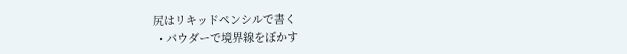尻はリキッドペンシルで書く
  • パウダーで境界線をぼかす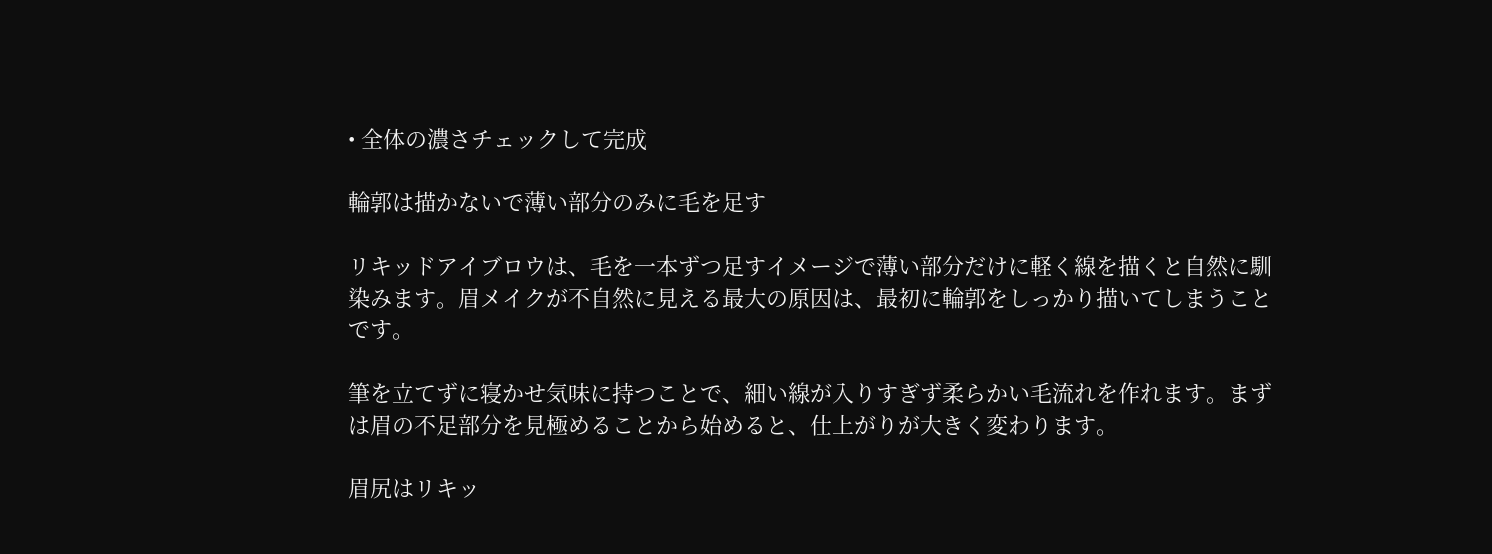• 全体の濃さチェックして完成

輪郭は描かないで薄い部分のみに毛を足す

リキッドアイブロウは、毛を一本ずつ足すイメージで薄い部分だけに軽く線を描くと自然に馴染みます。眉メイクが不自然に見える最大の原因は、最初に輪郭をしっかり描いてしまうことです。

筆を立てずに寝かせ気味に持つことで、細い線が入りすぎず柔らかい毛流れを作れます。まずは眉の不足部分を見極めることから始めると、仕上がりが大きく変わります。

眉尻はリキッ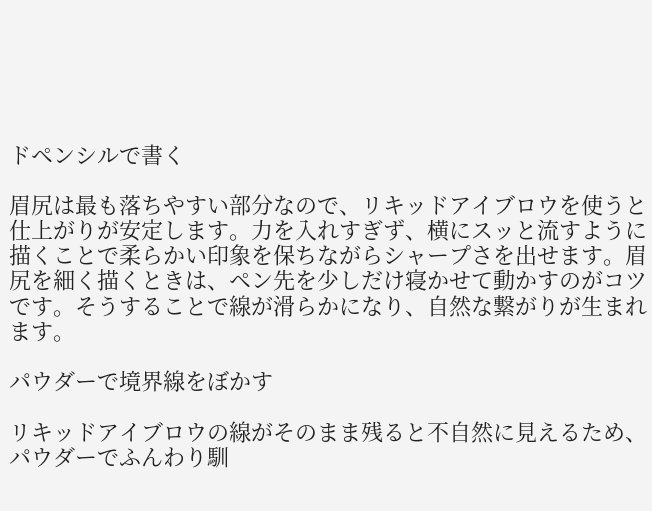ドペンシルで書く

眉尻は最も落ちやすい部分なので、リキッドアイブロウを使うと仕上がりが安定します。力を入れすぎず、横にスッと流すように描くことで柔らかい印象を保ちながらシャープさを出せます。眉尻を細く描くときは、ペン先を少しだけ寝かせて動かすのがコツです。そうすることで線が滑らかになり、自然な繋がりが生まれます。

パウダーで境界線をぼかす

リキッドアイブロウの線がそのまま残ると不自然に見えるため、パウダーでふんわり馴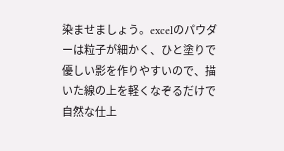染ませましょう。excelのパウダーは粒子が細かく、ひと塗りで優しい影を作りやすいので、描いた線の上を軽くなぞるだけで自然な仕上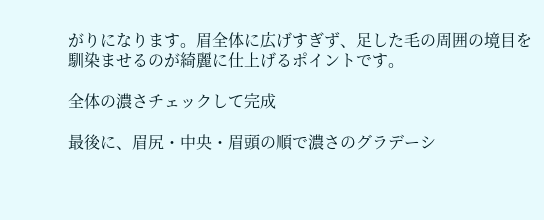がりになります。眉全体に広げすぎず、足した毛の周囲の境目を馴染ませるのが綺麗に仕上げるポイントです。

全体の濃さチェックして完成

最後に、眉尻・中央・眉頭の順で濃さのグラデーシ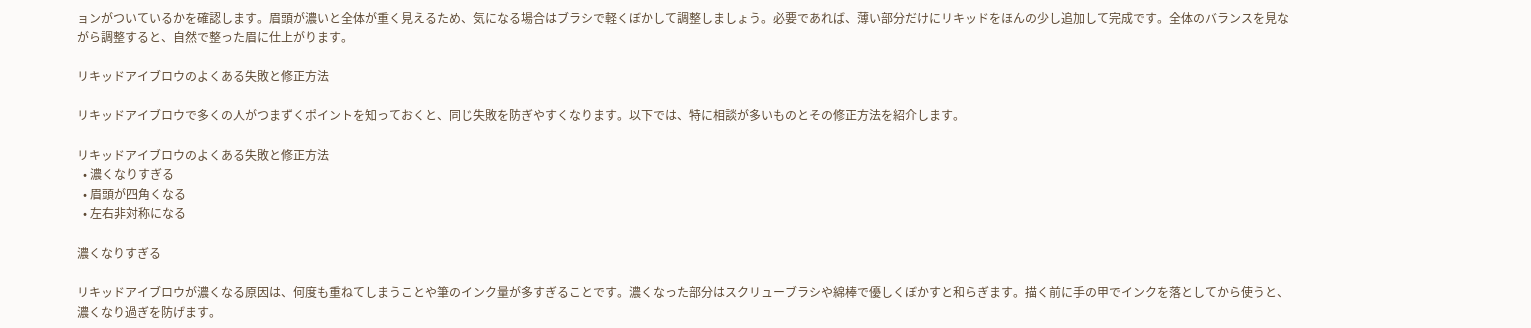ョンがついているかを確認します。眉頭が濃いと全体が重く見えるため、気になる場合はブラシで軽くぼかして調整しましょう。必要であれば、薄い部分だけにリキッドをほんの少し追加して完成です。全体のバランスを見ながら調整すると、自然で整った眉に仕上がります。

リキッドアイブロウのよくある失敗と修正方法

リキッドアイブロウで多くの人がつまずくポイントを知っておくと、同じ失敗を防ぎやすくなります。以下では、特に相談が多いものとその修正方法を紹介します。

リキッドアイブロウのよくある失敗と修正方法
  • 濃くなりすぎる
  • 眉頭が四角くなる
  • 左右非対称になる

濃くなりすぎる

リキッドアイブロウが濃くなる原因は、何度も重ねてしまうことや筆のインク量が多すぎることです。濃くなった部分はスクリューブラシや綿棒で優しくぼかすと和らぎます。描く前に手の甲でインクを落としてから使うと、濃くなり過ぎを防げます。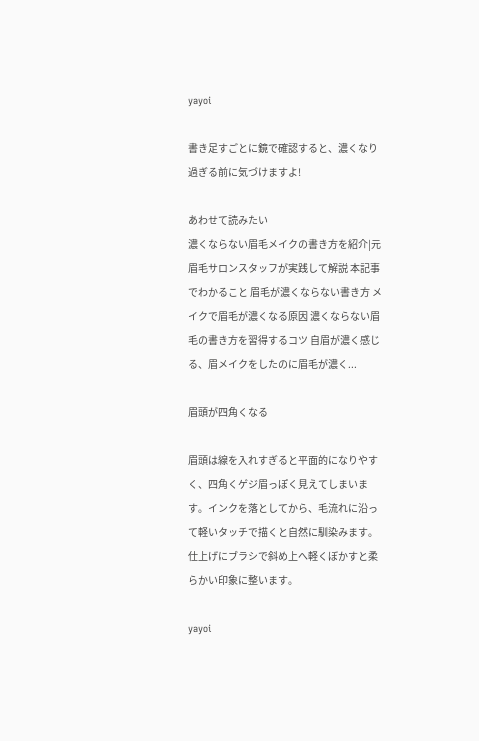yayoi

書き足すごとに鏡で確認すると、濃くなり過ぎる前に気づけますよ!

あわせて読みたい
濃くならない眉毛メイクの書き方を紹介|元眉毛サロンスタッフが実践して解説 本記事でわかること 眉毛が濃くならない書き方 メイクで眉毛が濃くなる原因 濃くならない眉毛の書き方を習得するコツ 自眉が濃く感じる、眉メイクをしたのに眉毛が濃く...

眉頭が四角くなる

眉頭は線を入れすぎると平面的になりやすく、四角くゲジ眉っぽく見えてしまいます。インクを落としてから、毛流れに沿って軽いタッチで描くと自然に馴染みます。仕上げにブラシで斜め上へ軽くぼかすと柔らかい印象に整います。

yayoi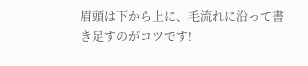眉頭は下から上に、毛流れに沿って書き足すのがコツです!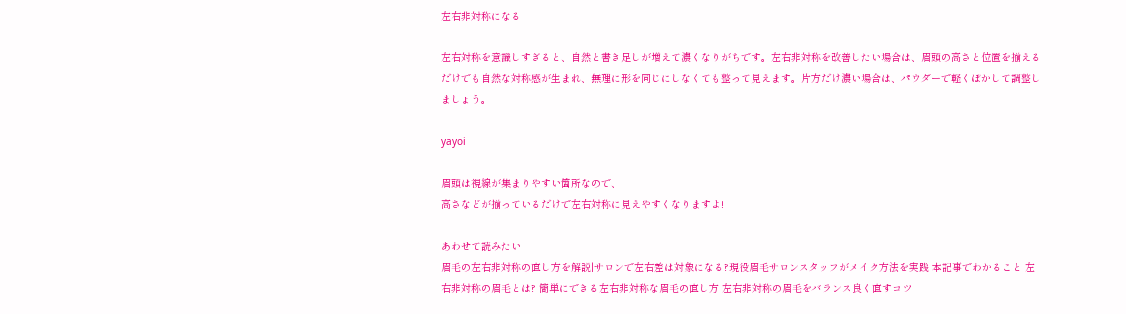左右非対称になる

左右対称を意識しすぎると、自然と書き足しが増えて濃くなりがちです。左右非対称を改善したい場合は、眉頭の高さと位置を揃えるだけでも自然な対称感が生まれ、無理に形を同じにしなくても整って見えます。片方だけ濃い場合は、パウダーで軽くぼかして調整しましょう。

yayoi

眉頭は視線が集まりやすい箇所なので、
高さなどが揃っているだけで左右対称に見えやすくなりますよ!

あわせて読みたい
眉毛の左右非対称の直し方を解説|サロンで左右差は対象になる?現役眉毛サロンスタッフがメイク方法を実践 本記事でわかること 左右非対称の眉毛とは? 簡単にできる左右非対称な眉毛の直し方 左右非対称の眉毛をバランス良く直すコツ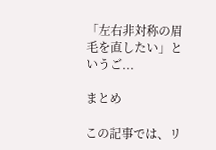「左右非対称の眉毛を直したい」というご...

まとめ

この記事では、リ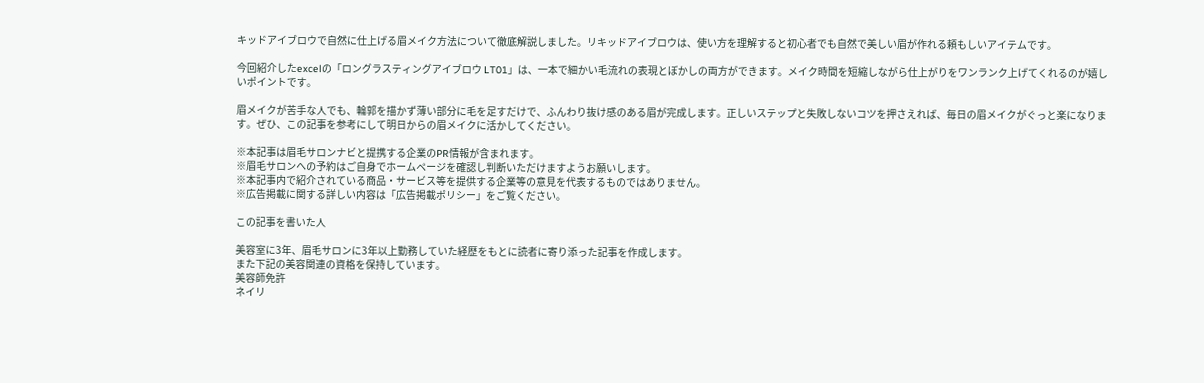キッドアイブロウで自然に仕上げる眉メイク方法について徹底解説しました。リキッドアイブロウは、使い方を理解すると初心者でも自然で美しい眉が作れる頼もしいアイテムです。

今回紹介したexcelの「ロングラスティングアイブロウ LT01」は、一本で細かい毛流れの表現とぼかしの両方ができます。メイク時間を短縮しながら仕上がりをワンランク上げてくれるのが嬉しいポイントです。

眉メイクが苦手な人でも、輪郭を描かず薄い部分に毛を足すだけで、ふんわり抜け感のある眉が完成します。正しいステップと失敗しないコツを押さえれば、毎日の眉メイクがぐっと楽になります。ぜひ、この記事を参考にして明日からの眉メイクに活かしてください。

※本記事は眉毛サロンナビと提携する企業のPR情報が含まれます。
※眉毛サロンへの予約はご自身でホームページを確認し判断いただけますようお願いします。
※本記事内で紹介されている商品・サービス等を提供する企業等の意見を代表するものではありません。
※広告掲載に関する詳しい内容は「広告掲載ポリシー」をご覧ください。

この記事を書いた人

美容室に3年、眉毛サロンに3年以上勤務していた経歴をもとに読者に寄り添った記事を作成します。
また下記の美容関連の資格を保持しています。
美容師免許
ネイリ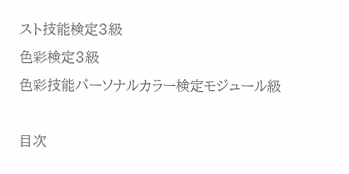スト技能検定3級
色彩検定3級
色彩技能パーソナルカラー検定モジュール級

目次